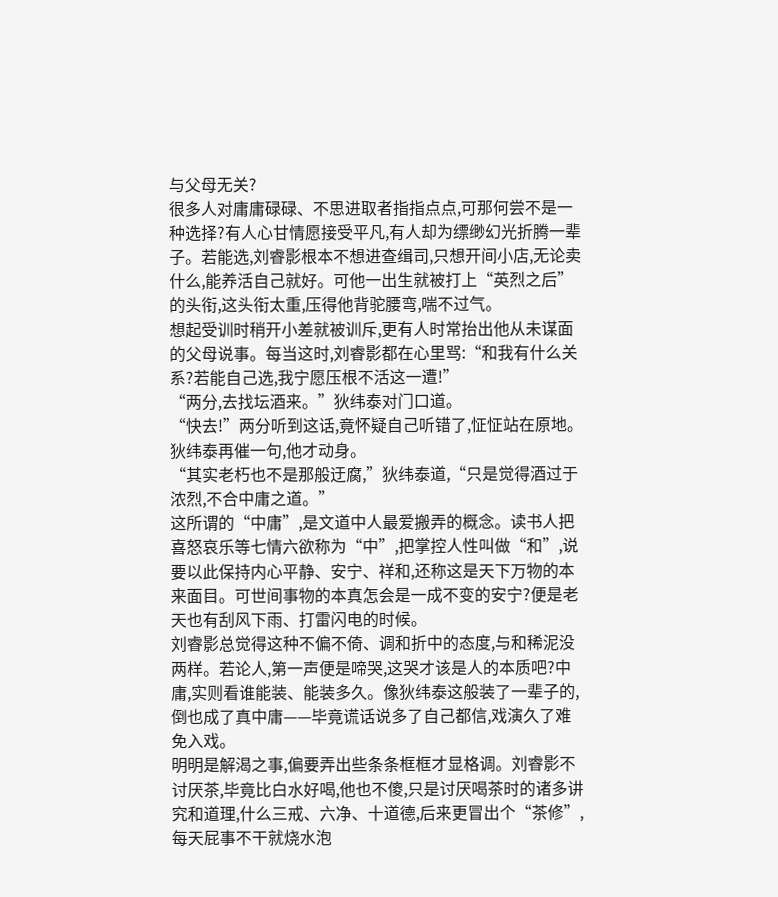与父母无关?
很多人对庸庸碌碌、不思进取者指指点点,可那何尝不是一种选择?有人心甘情愿接受平凡,有人却为缥缈幻光折腾一辈子。若能选,刘睿影根本不想进查缉司,只想开间小店,无论卖什么,能养活自己就好。可他一出生就被打上“英烈之后”的头衔,这头衔太重,压得他背驼腰弯,喘不过气。
想起受训时稍开小差就被训斥,更有人时常抬出他从未谋面的父母说事。每当这时,刘睿影都在心里骂:“和我有什么关系?若能自己选,我宁愿压根不活这一遭!”
“两分,去找坛酒来。”狄纬泰对门口道。
“快去!”两分听到这话,竟怀疑自己听错了,怔怔站在原地。狄纬泰再催一句,他才动身。
“其实老朽也不是那般迂腐,”狄纬泰道,“只是觉得酒过于浓烈,不合中庸之道。”
这所谓的“中庸”,是文道中人最爱搬弄的概念。读书人把喜怒哀乐等七情六欲称为“中”,把掌控人性叫做“和”,说要以此保持内心平静、安宁、祥和,还称这是天下万物的本来面目。可世间事物的本真怎会是一成不变的安宁?便是老天也有刮风下雨、打雷闪电的时候。
刘睿影总觉得这种不偏不倚、调和折中的态度,与和稀泥没两样。若论人,第一声便是啼哭,这哭才该是人的本质吧?中庸,实则看谁能装、能装多久。像狄纬泰这般装了一辈子的,倒也成了真中庸——毕竟谎话说多了自己都信,戏演久了难免入戏。
明明是解渴之事,偏要弄出些条条框框才显格调。刘睿影不讨厌茶,毕竟比白水好喝,他也不傻,只是讨厌喝茶时的诸多讲究和道理,什么三戒、六净、十道德,后来更冒出个“茶修”,每天屁事不干就烧水泡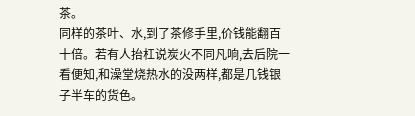茶。
同样的茶叶、水,到了茶修手里,价钱能翻百十倍。若有人抬杠说炭火不同凡响,去后院一看便知,和澡堂烧热水的没两样,都是几钱银子半车的货色。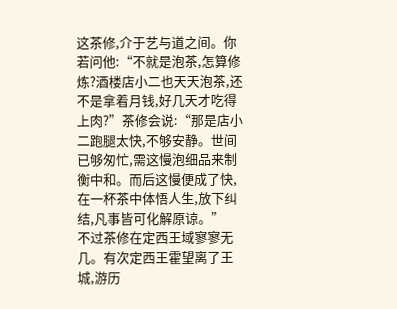这茶修,介于艺与道之间。你若问他:“不就是泡茶,怎算修炼?酒楼店小二也天天泡茶,还不是拿着月钱,好几天才吃得上肉?”茶修会说:“那是店小二跑腿太快,不够安静。世间已够匆忙,需这慢泡细品来制衡中和。而后这慢便成了快,在一杯茶中体悟人生,放下纠结,凡事皆可化解原谅。”
不过茶修在定西王域寥寥无几。有次定西王霍望离了王城,游历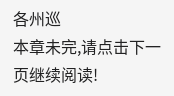各州巡
本章未完,请点击下一页继续阅读!